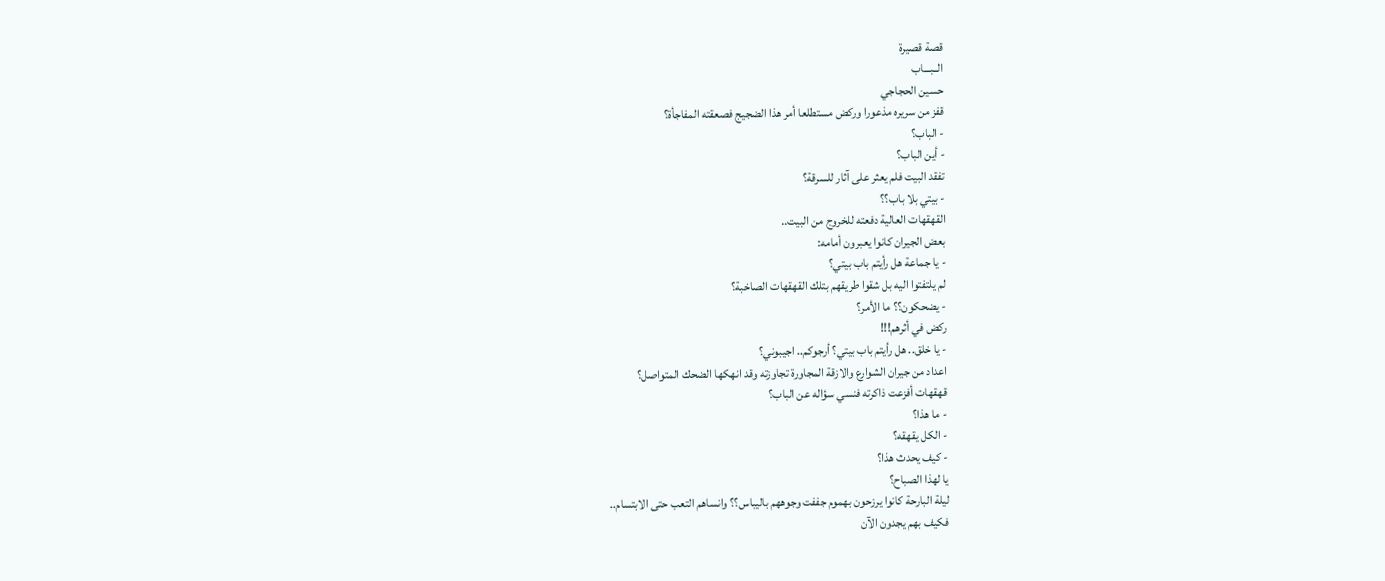قصة قصيرة
الــبـــاب
حسين الحجاجي
قفز من سريره مذعورا وركض مستطلعا أمر هذا الضجيج فصعقته المفاجأة؟
- الباب؟
- أين الباب؟
تفقد البيت فلم يعثر على آثار للسرقة؟
- بيتي بلا باب؟؟
القهقهات العالية دفعته للخروج من البيت..
بعض الجيران كانوا يعبرون أمامه:
- يا جماعة هل رأيتم باب بيتي؟
لم يلتفتوا اليه بل شقوا طريقهم بتلك القهقهات الصاخبة؟
- يضحكون؟؟ ما الأمر؟
ركض في أثرهم!!!
- يا خلق.. هل رأيتم باب بيتي؟ أرجوكم.. اجيبوني؟
اعداد من جيران الشوارع والازقة المجاورة تجاوزته وقد انهكها الضحك المتواصل؟
قهقهات أفزعت ذاكرته فنسي سؤاله عن الباب؟
- ما هذا؟
- الكل يقهقه؟
- كيف يحدث هذا؟
يا لهذا الصباح؟
ليلة البارحة كانوا يرزحون بهموم جففت وجوههم باليباس؟؟ وانساهم التعب حتى الابتسام..
فكيف بهم يجدون الآن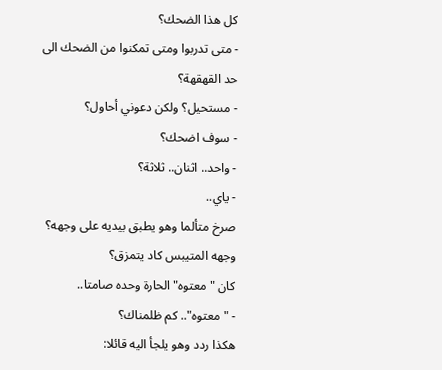كل هذا الضحك؟
- متى تدربوا ومتى تمكنوا من الضحك الى حد القهقهة؟
- مستحيل؟ ولكن دعوني أحاول؟
- سوف اضحك؟
- واحد.. اثنان.. ثلاثة؟
- ياي..
صرخ متألما وهو يطبق بيديه على وجهه؟
وجهه المتيبس كاد يتمزق؟
كان "معتوه" الحارة وحده صامتا..
- "معتوه".. كم ظلمناك؟
هكذا ردد وهو يلجأ اليه قائلا: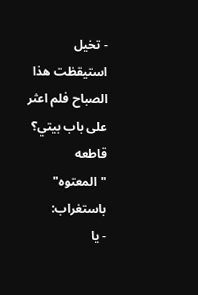- تخيل استيقظت هذا الصباح فلم اعثر على باب بيتي؟
قاطعه "المعتوه" باستغراب:
- يا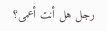رجل هل أنت أعمى؟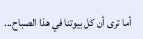أما ترى أن كل بيوتنا في هذا الصباح...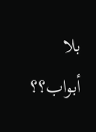بلا أبواب؟؟